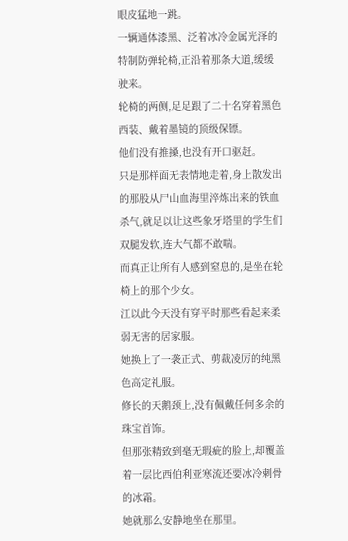眼皮猛地一跳。
一辆通体漆黑、泛着冰冷金属光泽的特制防弹轮椅,正沿着那条大道,缓缓驶来。
轮椅的两侧,足足跟了二十名穿着黑色西装、戴着墨镜的顶级保镖。
他们没有推搡,也没有开口驱赶。
只是那样面无表情地走着,身上散发出的那股从尸山血海里淬炼出来的铁血杀气,就足以让这些象牙塔里的学生们双腿发软,连大气都不敢喘。
而真正让所有人感到窒息的,是坐在轮椅上的那个少女。
江以此今天没有穿平时那些看起来柔弱无害的居家服。
她换上了一袭正式、剪裁凌厉的纯黑色高定礼服。
修长的天鹅颈上,没有佩戴任何多余的珠宝首饰。
但那张精致到毫无瑕疵的脸上,却覆盖着一层比西伯利亚寒流还要冰冷刺骨的冰霜。
她就那么安静地坐在那里。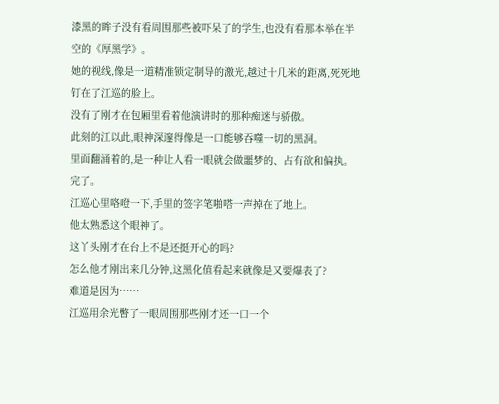漆黑的眸子没有看周围那些被吓呆了的学生,也没有看那本举在半空的《厚黑学》。
她的视线,像是一道精准锁定制导的激光,越过十几米的距离,死死地钉在了江巡的脸上。
没有了刚才在包厢里看着他演讲时的那种痴迷与骄傲。
此刻的江以此,眼神深邃得像是一口能够吞噬一切的黑洞。
里面翻涌着的,是一种让人看一眼就会做噩梦的、占有欲和偏执。
完了。
江巡心里咯噔一下,手里的签字笔啪嗒一声掉在了地上。
他太熟悉这个眼神了。
这丫头刚才在台上不是还挺开心的吗?
怎么他才刚出来几分钟,这黑化值看起来就像是又要爆表了?
难道是因为……
江巡用余光瞥了一眼周围那些刚才还一口一个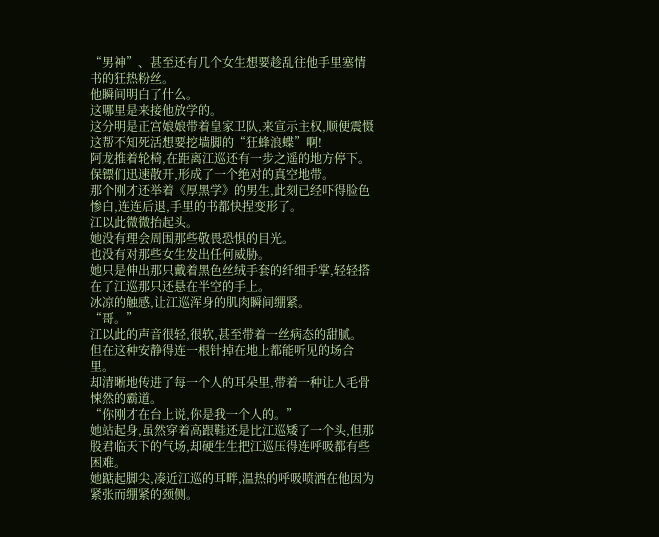“男神”、甚至还有几个女生想要趁乱往他手里塞情书的狂热粉丝。
他瞬间明白了什么。
这哪里是来接他放学的。
这分明是正宫娘娘带着皇家卫队,来宣示主权,顺便震慑这帮不知死活想要挖墙脚的“狂蜂浪蝶”啊!
阿龙推着轮椅,在距离江巡还有一步之遥的地方停下。
保镖们迅速散开,形成了一个绝对的真空地带。
那个刚才还举着《厚黑学》的男生,此刻已经吓得脸色惨白,连连后退,手里的书都快捏变形了。
江以此微微抬起头。
她没有理会周围那些敬畏恐惧的目光。
也没有对那些女生发出任何威胁。
她只是伸出那只戴着黑色丝绒手套的纤细手掌,轻轻搭在了江巡那只还悬在半空的手上。
冰凉的触感,让江巡浑身的肌肉瞬间绷紧。
“哥。”
江以此的声音很轻,很软,甚至带着一丝病态的甜腻。
但在这种安静得连一根针掉在地上都能听见的场合里。
却清晰地传进了每一个人的耳朵里,带着一种让人毛骨悚然的霸道。
“你刚才在台上说,你是我一个人的。”
她站起身,虽然穿着高跟鞋还是比江巡矮了一个头,但那股君临天下的气场,却硬生生把江巡压得连呼吸都有些困难。
她踮起脚尖,凑近江巡的耳畔,温热的呼吸喷洒在他因为紧张而绷紧的颈侧。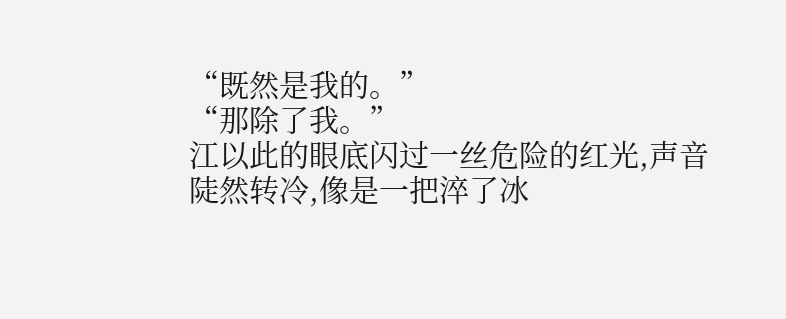“既然是我的。”
“那除了我。”
江以此的眼底闪过一丝危险的红光,声音陡然转冷,像是一把淬了冰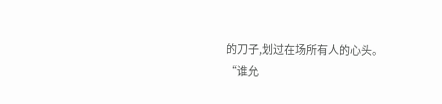的刀子,划过在场所有人的心头。
“谁允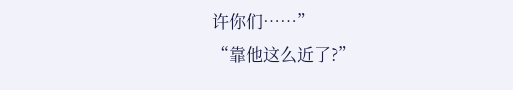许你们……”
“靠他这么近了?”